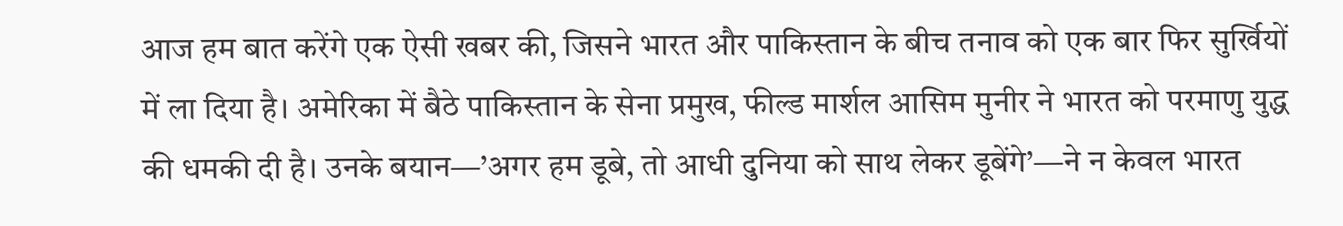आज हम बात करेंगे एक ऐसी खबर की, जिसने भारत और पाकिस्तान के बीच तनाव को एक बार फिर सुर्खियों में ला दिया है। अमेरिका में बैठे पाकिस्तान के सेना प्रमुख, फील्ड मार्शल आसिम मुनीर ने भारत को परमाणु युद्ध की धमकी दी है। उनके बयान—’अगर हम डूबे, तो आधी दुनिया को साथ लेकर डूबेंगे’—ने न केवल भारत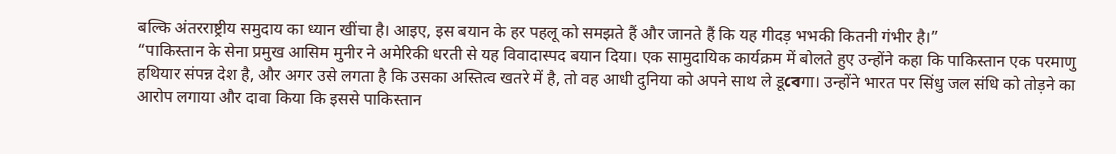बल्कि अंतरराष्ट्रीय समुदाय का ध्यान खींचा है। आइए, इस बयान के हर पहलू को समझते हैं और जानते हैं कि यह गीदड़ भभकी कितनी गंभीर है।”
“पाकिस्तान के सेना प्रमुख आसिम मुनीर ने अमेरिकी धरती से यह विवादास्पद बयान दिया। एक सामुदायिक कार्यक्रम में बोलते हुए उन्होंने कहा कि पाकिस्तान एक परमाणु हथियार संपन्न देश है, और अगर उसे लगता है कि उसका अस्तित्व खतरे में है, तो वह आधी दुनिया को अपने साथ ले डूবেगा। उन्होंने भारत पर सिंधु जल संधि को तोड़ने का आरोप लगाया और दावा किया कि इससे पाकिस्तान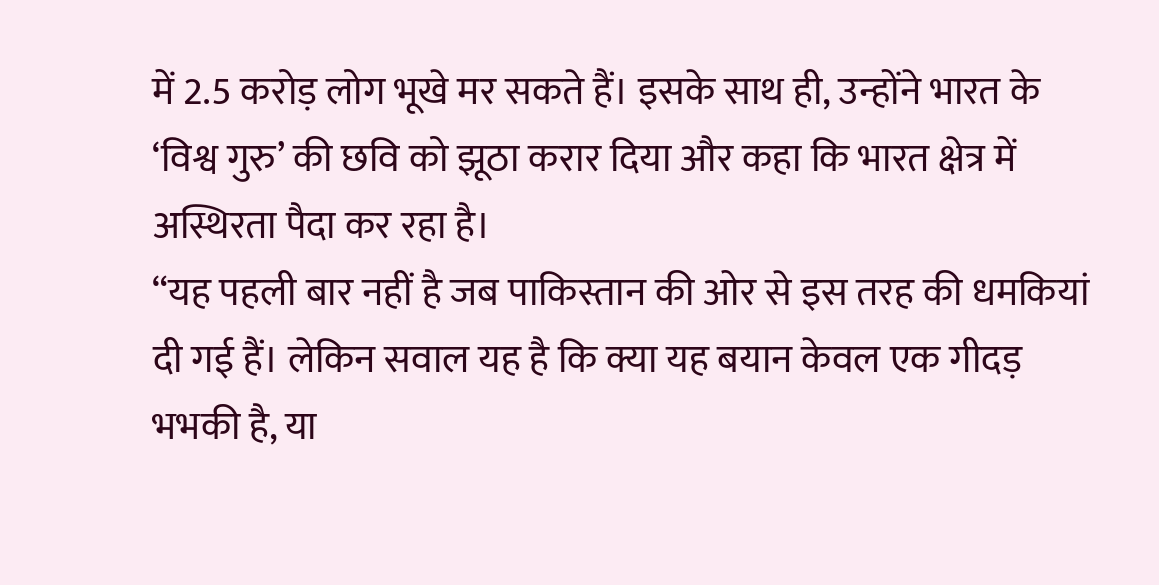में 2.5 करोड़ लोग भूखे मर सकते हैं। इसके साथ ही, उन्होंने भारत के ‘विश्व गुरु’ की छवि को झूठा करार दिया और कहा कि भारत क्षेत्र में अस्थिरता पैदा कर रहा है।
“यह पहली बार नहीं है जब पाकिस्तान की ओर से इस तरह की धमकियां दी गई हैं। लेकिन सवाल यह है कि क्या यह बयान केवल एक गीदड़ भभकी है, या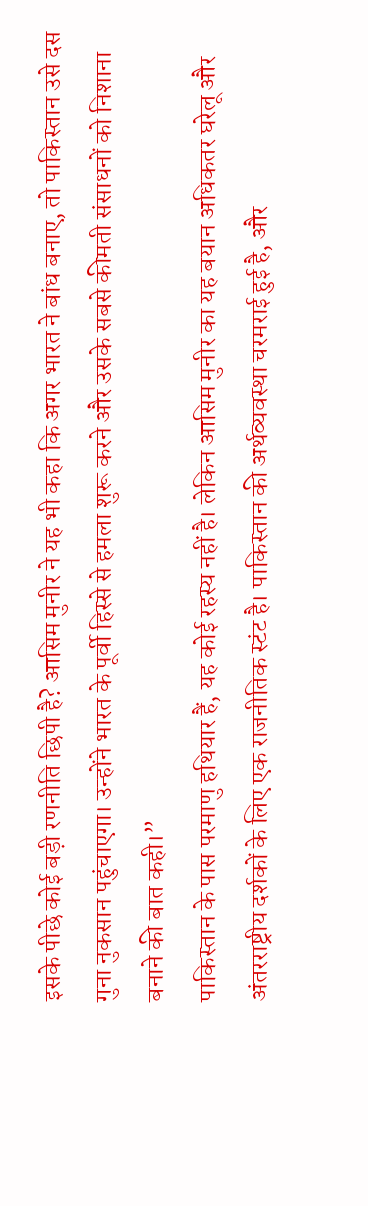इसके पीछे कोई बड़ी रणनीति छिपी है? आसिम मुनीर ने यह भी कहा कि अगर भारत ने बांध बनाए, तो पाकिस्तान उसे दस गुना नुकसान पहुंचाएगा। उन्होंने भारत के पूर्वी हिस्से से हमला शुरू करने और उसके सबसे कीमती संसाधनों को निशाना बनाने की बात कही।”
पाकिस्तान के पास परमाणु हथियार हैं, यह कोई रहस्य नहीं है। लेकिन आसिम मुनीर का यह बयान अधिकतर घरेलू और अंतरराष्ट्रीय दर्शकों के लिए एक राजनीतिक स्टंट है। पाकिस्तान की अर्थव्यवस्था चरमराई हुई है, और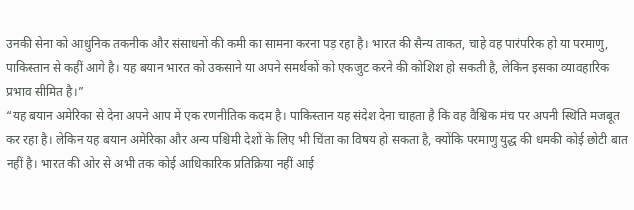उनकी सेना को आधुनिक तकनीक और संसाधनों की कमी का सामना करना पड़ रहा है। भारत की सैन्य ताकत, चाहे वह पारंपरिक हो या परमाणु, पाकिस्तान से कहीं आगे है। यह बयान भारत को उकसाने या अपने समर्थकों को एकजुट करने की कोशिश हो सकती है, लेकिन इसका व्यावहारिक प्रभाव सीमित है।”
“यह बयान अमेरिका से देना अपने आप में एक रणनीतिक कदम है। पाकिस्तान यह संदेश देना चाहता है कि वह वैश्विक मंच पर अपनी स्थिति मजबूत कर रहा है। लेकिन यह बयान अमेरिका और अन्य पश्चिमी देशों के लिए भी चिंता का विषय हो सकता है, क्योंकि परमाणु युद्ध की धमकी कोई छोटी बात नहीं है। भारत की ओर से अभी तक कोई आधिकारिक प्रतिक्रिया नहीं आई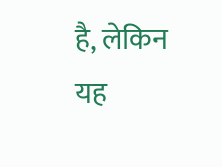है, लेकिन यह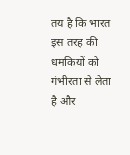तय है कि भारत इस तरह की धमकियों को गंभीरता से लेता है और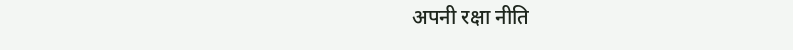अपनी रक्षा नीति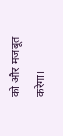को और मजबूत करेगा।